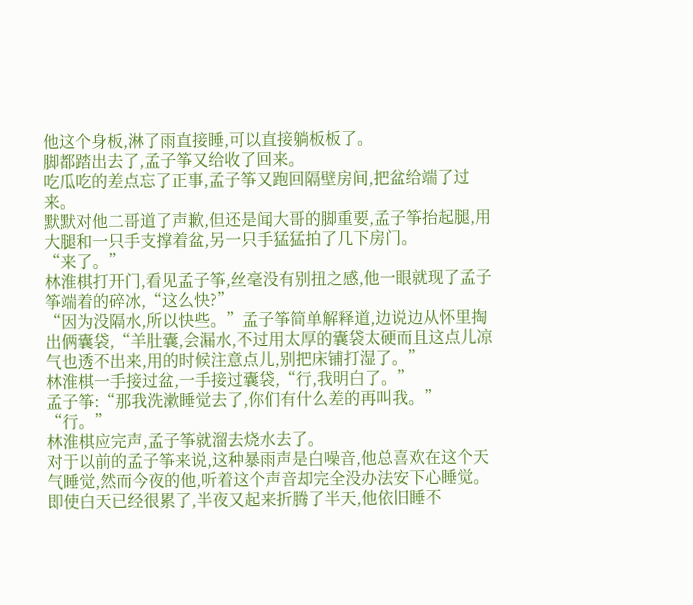他这个身板,淋了雨直接睡,可以直接躺板板了。
脚都踏出去了,孟子筝又给收了回来。
吃瓜吃的差点忘了正事,孟子筝又跑回隔壁房间,把盆给端了过来。
默默对他二哥道了声歉,但还是闻大哥的脚重要,孟子筝抬起腿,用大腿和一只手支撑着盆,另一只手猛猛拍了几下房门。
“来了。”
林淮棋打开门,看见孟子筝,丝毫没有别扭之感,他一眼就现了孟子筝端着的碎冰,“这么快?”
“因为没隔水,所以快些。”孟子筝简单解释道,边说边从怀里掏出俩囊袋,“羊肚囊,会漏水,不过用太厚的囊袋太硬而且这点儿凉气也透不出来,用的时候注意点儿,别把床铺打湿了。”
林淮棋一手接过盆,一手接过囊袋,“行,我明白了。”
孟子筝:“那我洗漱睡觉去了,你们有什么差的再叫我。”
“行。”
林淮棋应完声,孟子筝就溜去烧水去了。
对于以前的孟子筝来说,这种暴雨声是白噪音,他总喜欢在这个天气睡觉,然而今夜的他,听着这个声音却完全没办法安下心睡觉。
即使白天已经很累了,半夜又起来折腾了半天,他依旧睡不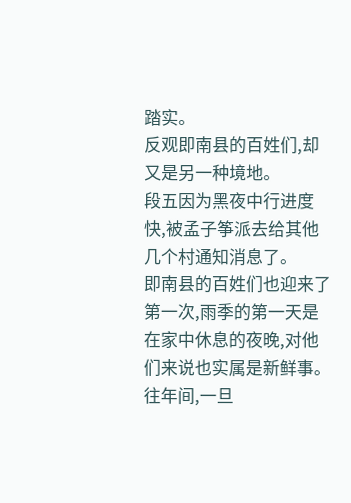踏实。
反观即南县的百姓们,却又是另一种境地。
段五因为黑夜中行进度快,被孟子筝派去给其他几个村通知消息了。
即南县的百姓们也迎来了第一次,雨季的第一天是在家中休息的夜晚,对他们来说也实属是新鲜事。
往年间,一旦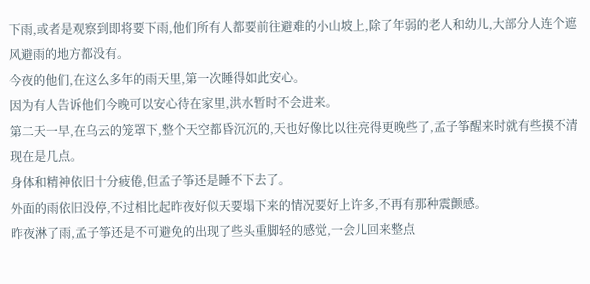下雨,或者是观察到即将要下雨,他们所有人都要前往避难的小山坡上,除了年弱的老人和幼儿,大部分人连个遮风避雨的地方都没有。
今夜的他们,在这么多年的雨天里,第一次睡得如此安心。
因为有人告诉他们今晚可以安心待在家里,洪水暂时不会进来。
第二天一早,在乌云的笼罩下,整个天空都昏沉沉的,天也好像比以往亮得更晚些了,孟子筝醒来时就有些摸不清现在是几点。
身体和精神依旧十分疲倦,但孟子筝还是睡不下去了。
外面的雨依旧没停,不过相比起昨夜好似天要塌下来的情况要好上许多,不再有那种震颤感。
昨夜淋了雨,孟子筝还是不可避免的出现了些头重脚轻的感觉,一会儿回来整点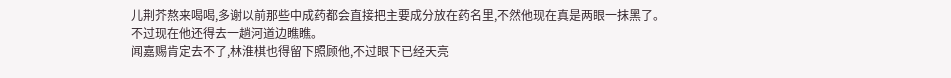儿荆芥熬来喝喝,多谢以前那些中成药都会直接把主要成分放在药名里,不然他现在真是两眼一抹黑了。
不过现在他还得去一趟河道边瞧瞧。
闻嘉赐肯定去不了,林淮棋也得留下照顾他,不过眼下已经天亮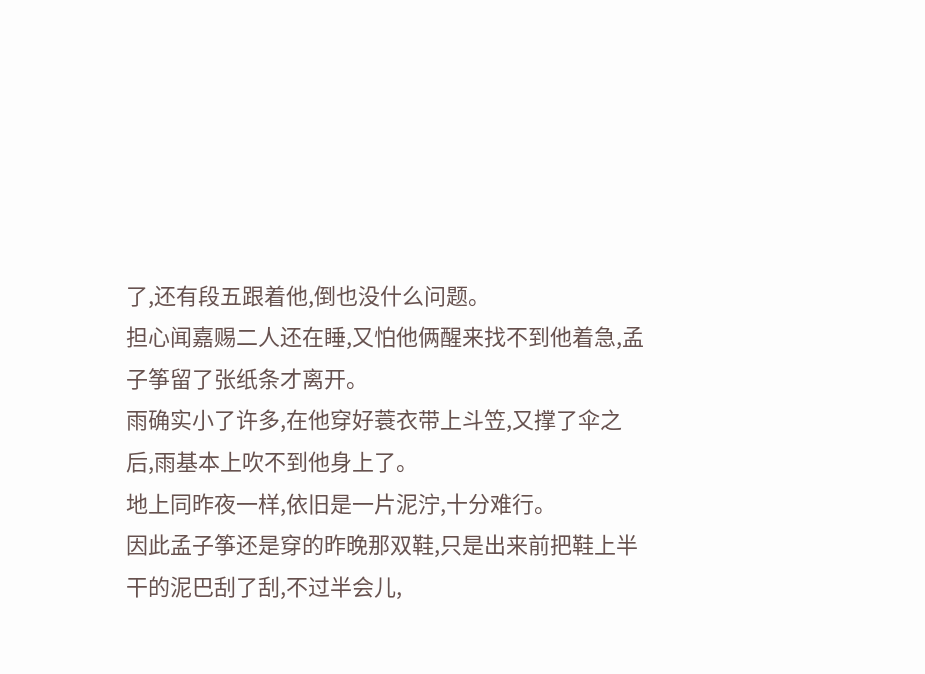了,还有段五跟着他,倒也没什么问题。
担心闻嘉赐二人还在睡,又怕他俩醒来找不到他着急,孟子筝留了张纸条才离开。
雨确实小了许多,在他穿好蓑衣带上斗笠,又撑了伞之后,雨基本上吹不到他身上了。
地上同昨夜一样,依旧是一片泥泞,十分难行。
因此孟子筝还是穿的昨晚那双鞋,只是出来前把鞋上半干的泥巴刮了刮,不过半会儿,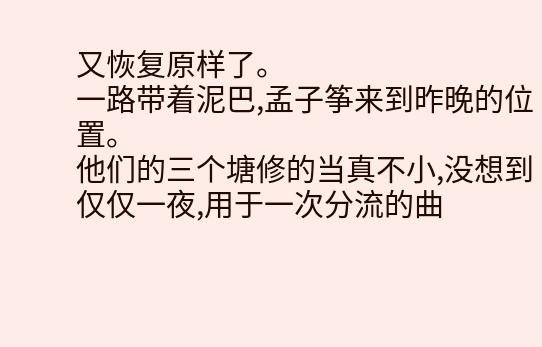又恢复原样了。
一路带着泥巴,孟子筝来到昨晚的位置。
他们的三个塘修的当真不小,没想到仅仅一夜,用于一次分流的曲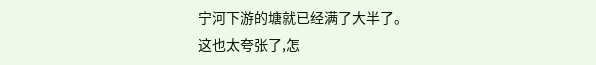宁河下游的塘就已经满了大半了。
这也太夸张了,怎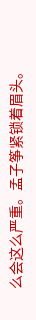么会这么严重。孟子筝紧锁着眉头。